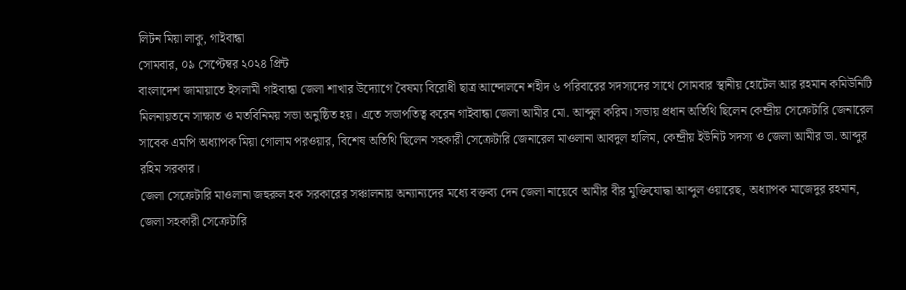লিটন মিয়া লাকু, গাইবান্ধা
সোমবার, ০৯ সেপ্টেম্বর ২০২৪ প্রিন্ট
বাংলাদেশ জামায়াতে ইসলামী গাইবান্ধা জেলা শাখার উদ্যোগে বৈষম্য বিরোধী ছাত্র আন্দোলনে শহীদ ৬ পরিবারের সদস্যদের সাথে সোমবার স্থানীয় হোটেল আর রহমান কমিউনিটি মিলনায়তনে সাক্ষাত ও মতবিনিময় সভা অনুষ্ঠিত হয়। এতে সভাপতিত্ব করেন গাইবান্ধা জেলা আমীর মো. আব্দুল করিম। সভায় প্রধান অতিথি ছিলেন কেন্দ্রীয় সেক্রেটারি জেনারেল সাবেক এমপি অধ্যাপক মিয়া গোলাম পরওয়ার, বিশেষ অতিথি ছিলেন সহকারী সেক্রেটারি জেনারেল মাওলানা আবদুল হালিম, কেন্দ্রীয় ইউনিট সদস্য ও জেলা আমীর ডা. আব্দুর রহিম সরকার।
জেলা সেক্রেটারি মাওলানা জহুরুল হক সরকারের সঞ্চালনায় অন্যান্যদের মধ্যে বক্তব্য দেন জেলা নায়েবে আমীর বীর মুক্তিযোদ্ধা আব্দুল ওয়ারেছ, অধ্যাপক মাজেদুর রহমান, জেলা সহকারী সেক্রেটারি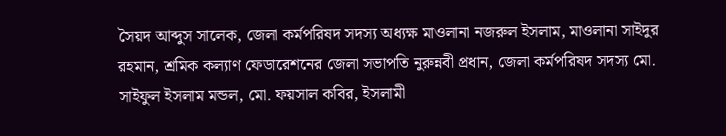সৈয়দ আব্দুস সালেক, জেলা কর্মপরিষদ সদস্য অধ্যক্ষ মাওলানা নজরুল ইসলাম, মাওলানা সাইদুর রহমান, শ্রমিক কল্যাণ ফেডারেশনের জেলা সভাপতি নুরুন্নবী প্রধান, জেলা কর্মপরিষদ সদস্য মো. সাইফুল ইসলাম মন্ডল, মো. ফয়সাল কবির, ইসলামী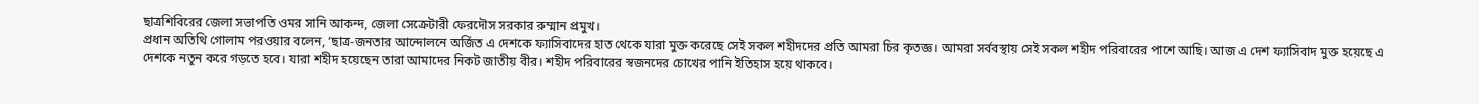ছাত্রশিবিরের জেলা সভাপতি ওমর সানি আকন্দ, জেলা সেক্রেটারী ফেরদৌস সরকার রুম্মান প্রমুখ।
প্রধান অতিথি গোলাম পরওয়ার বলেন, ‘ছাত্র-জনতার আন্দোলনে অর্জিত এ দেশকে ফ্যাসিবাদের হাত থেকে যারা মুক্ত করেছে সেই সকল শহীদদের প্রতি আমরা চির কৃতজ্ঞ। আমরা সর্ববস্থায় সেই সকল শহীদ পরিবারের পাশে আছি। আজ এ দেশ ফ্যাসিবাদ মুক্ত হয়েছে এ দেশকে নতুন করে গড়তে হবে। যারা শহীদ হয়েছেন তারা আমাদের নিকট জাতীয় বীর। শহীদ পরিবারের স্বজনদের চোখের পানি ইতিহাস হয়ে থাকবে।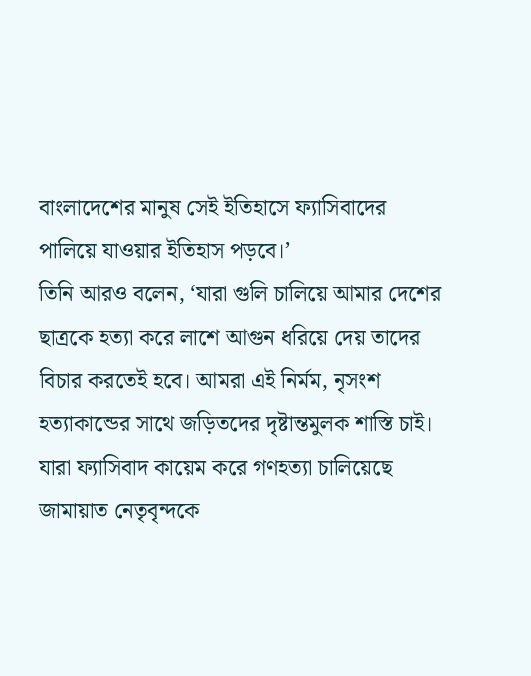বাংলাদেশের মানুষ সেই ইতিহাসে ফ্যাসিবাদের পালিয়ে যাওয়ার ইতিহাস পড়বে।’
তিনি আরও বলেন, ‘যারা গুলি চালিয়ে আমার দেশের ছাত্রকে হত্যা করে লাশে আগুন ধরিয়ে দেয় তাদের বিচার করতেই হবে। আমরা এই নির্মম, নৃসংশ হত্যাকান্ডের সাথে জড়িতদের দৃষ্টান্তমুলক শাস্তি চাই। যারা ফ্যাসিবাদ কায়েম করে গণহত্যা চালিয়েছে জামায়াত নেতৃবৃন্দকে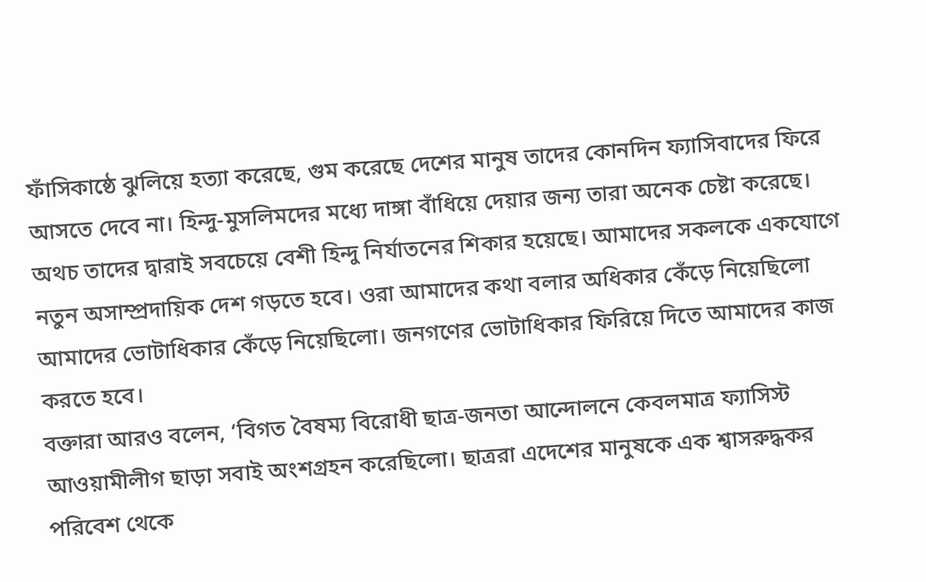ফাঁসিকাষ্ঠে ঝুলিয়ে হত্যা করেছে, গুম করেছে দেশের মানুষ তাদের কোনদিন ফ্যাসিবাদের ফিরে আসতে দেবে না। হিন্দু-মুসলিমদের মধ্যে দাঙ্গা বাঁধিয়ে দেয়ার জন্য তারা অনেক চেষ্টা করেছে। অথচ তাদের দ্বারাই সবচেয়ে বেশী হিন্দু নির্যাতনের শিকার হয়েছে। আমাদের সকলকে একযোগে নতুন অসাম্প্রদায়িক দেশ গড়তে হবে। ওরা আমাদের কথা বলার অধিকার কেঁড়ে নিয়েছিলো আমাদের ভোটাধিকার কেঁড়ে নিয়েছিলো। জনগণের ভোটাধিকার ফিরিয়ে দিতে আমাদের কাজ করতে হবে।
বক্তারা আরও বলেন, ‘বিগত বৈষম্য বিরোধী ছাত্র-জনতা আন্দোলনে কেবলমাত্র ফ্যাসিস্ট আওয়ামীলীগ ছাড়া সবাই অংশগ্রহন করেছিলো। ছাত্ররা এদেশের মানুষকে এক শ্বাসরুদ্ধকর পরিবেশ থেকে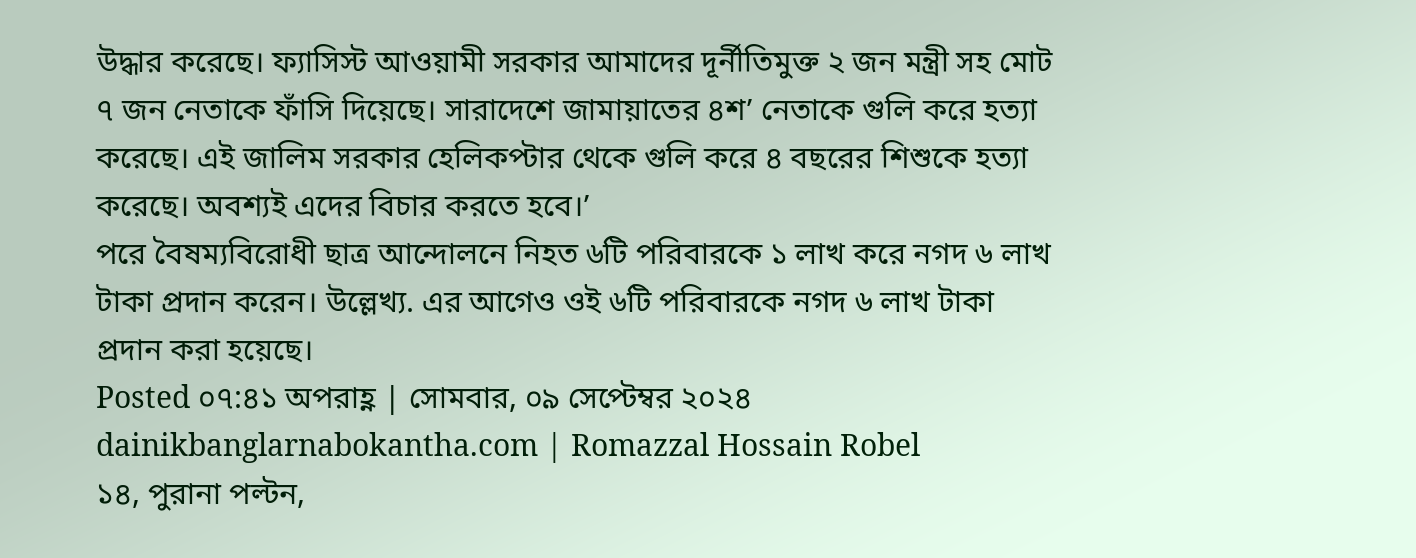উদ্ধার করেছে। ফ্যাসিস্ট আওয়ামী সরকার আমাদের দূর্নীতিমুক্ত ২ জন মন্ত্রী সহ মোট ৭ জন নেতাকে ফাঁসি দিয়েছে। সারাদেশে জামায়াতের ৪শ’ নেতাকে গুলি করে হত্যা করেছে। এই জালিম সরকার হেলিকপ্টার থেকে গুলি করে ৪ বছরের শিশুকে হত্যা করেছে। অবশ্যই এদের বিচার করতে হবে।’
পরে বৈষম্যবিরোধী ছাত্র আন্দোলনে নিহত ৬টি পরিবারকে ১ লাখ করে নগদ ৬ লাখ টাকা প্রদান করেন। উল্লেখ্য. এর আগেও ওই ৬টি পরিবারকে নগদ ৬ লাখ টাকা প্রদান করা হয়েছে।
Posted ০৭:৪১ অপরাহ্ণ | সোমবার, ০৯ সেপ্টেম্বর ২০২৪
dainikbanglarnabokantha.com | Romazzal Hossain Robel
১৪, পুরানা পল্টন,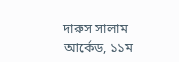দারুস সালাম আর্কেড, ১১ম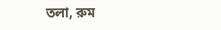তলা, রুম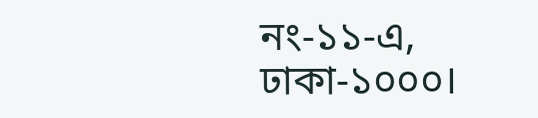নং-১১-এ, ঢাকা-১০০০।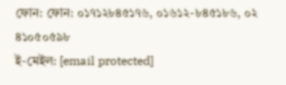ফোন: ফোন: ০১৭১২৮৪৫১৭৬, ০১৬১২-৮৪৫১৮৬, ০২ ৪১০৫০৫৯৮
ই-মেইল: [email protected]